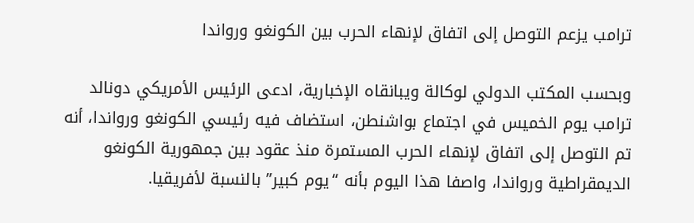ترامب يزعم التوصل إلى اتفاق لإنهاء الحرب بين الكونغو ورواندا

وبحسب المكتب الدولي لوكالة ويبانقاه الإخبارية، ادعى الرئيس الأمريكي دونالد ترامب يوم الخميس في اجتماع بواشنطن، استضاف فيه رئيسي الكونغو ورواندا، أنه تم التوصل إلى اتفاق لإنهاء الحرب المستمرة منذ عقود بين جمهورية الكونغو الديمقراطية ورواندا، واصفا هذا اليوم بأنه “يوم كبير” بالنسبة لأفريقيا.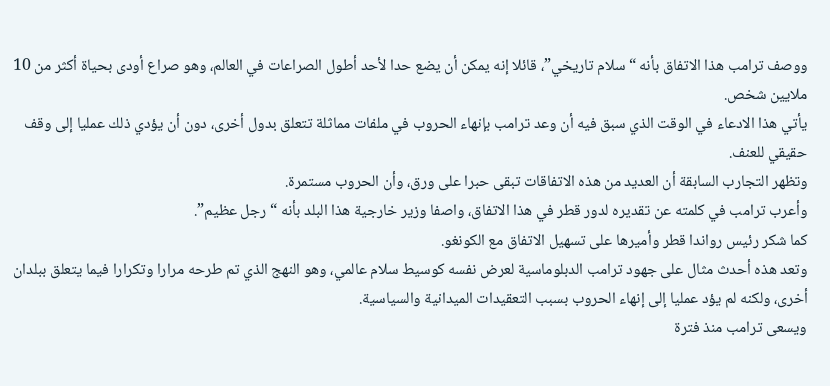ووصف ترامب هذا الاتفاق بأنه “سلام تاريخي”، قائلا إنه يمكن أن يضع حدا لأحد أطول الصراعات في العالم، وهو صراع أودى بحياة أكثر من 10 ملايين شخص.
يأتي هذا الادعاء في الوقت الذي سبق فيه أن وعد ترامب بإنهاء الحروب في ملفات مماثلة تتعلق بدول أخرى، دون أن يؤدي ذلك عمليا إلى وقف حقيقي للعنف.
وتظهر التجارب السابقة أن العديد من هذه الاتفاقات تبقى حبرا على ورق، وأن الحروب مستمرة.
وأعرب ترامب في كلمته عن تقديره لدور قطر في هذا الاتفاق، واصفا وزير خارجية هذا البلد بأنه “رجل عظيم”.
كما شكر رئيس رواندا قطر وأميرها على تسهيل الاتفاق مع الكونغو.
وتعد هذه أحدث مثال على جهود ترامب الدبلوماسية لعرض نفسه كوسيط سلام عالمي، وهو النهج الذي تم طرحه مرارا وتكرارا فيما يتعلق ببلدان أخرى، ولكنه لم يؤد عمليا إلى إنهاء الحروب بسبب التعقيدات الميدانية والسياسية.
ويسعى ترامب منذ فترة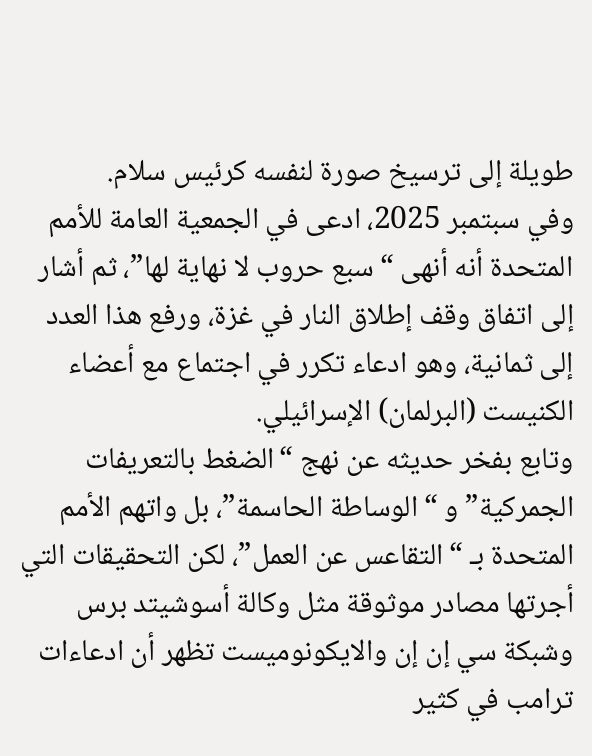طويلة إلى ترسيخ صورة لنفسه كرئيس سلام.
وفي سبتمبر 2025، ادعى في الجمعية العامة للأمم المتحدة أنه أنهى “سبع حروب لا نهاية لها”، ثم أشار إلى اتفاق وقف إطلاق النار في غزة، ورفع هذا العدد إلى ثمانية، وهو ادعاء تكرر في اجتماع مع أعضاء الكنيست (البرلمان) الإسرائيلي.
وتابع بفخر حديثه عن نهج “الضغط بالتعريفات الجمركية” و “الوساطة الحاسمة”، بل واتهم الأمم المتحدة بـ “التقاعس عن العمل”، لكن التحقيقات التي أجرتها مصادر موثوقة مثل وكالة أسوشيتد برس وشبكة سي إن إن والايكونوميست تظهر أن ادعاءات ترامب في كثير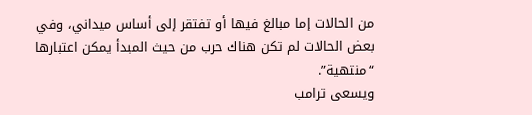من الحالات إما مبالغ فيها أو تفتقر إلى أساس ميداني، وفي بعض الحالات لم تكن هناك حرب من حيث المبدأ يمكن اعتبارها “منتهية”.
ويسعى ترامب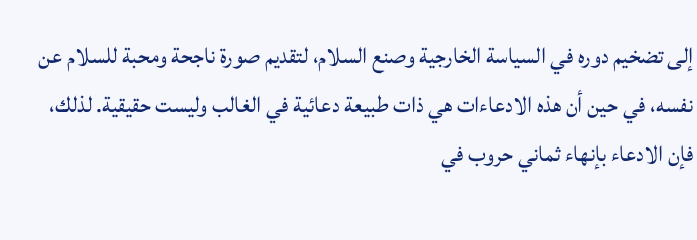إلى تضخيم دوره في السياسة الخارجية وصنع السلام، لتقديم صورة ناجحة ومحبة للسلام عن نفسه، في حين أن هذه الادعاءات هي ذات طبيعة دعائية في الغالب وليست حقيقية. لذلك، فإن الادعاء بإنهاء ثماني حروب في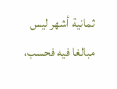ثمانية أشهر ليس مبالغا فيه فحسب،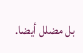بل مضلل أيضا.